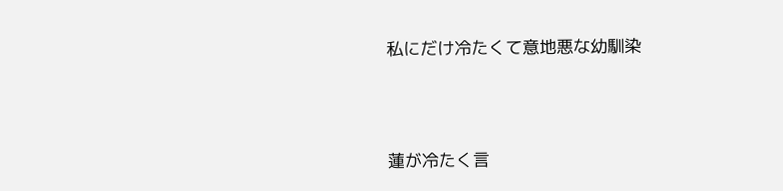私にだけ冷たくて意地悪な幼馴染




蓮が冷たく言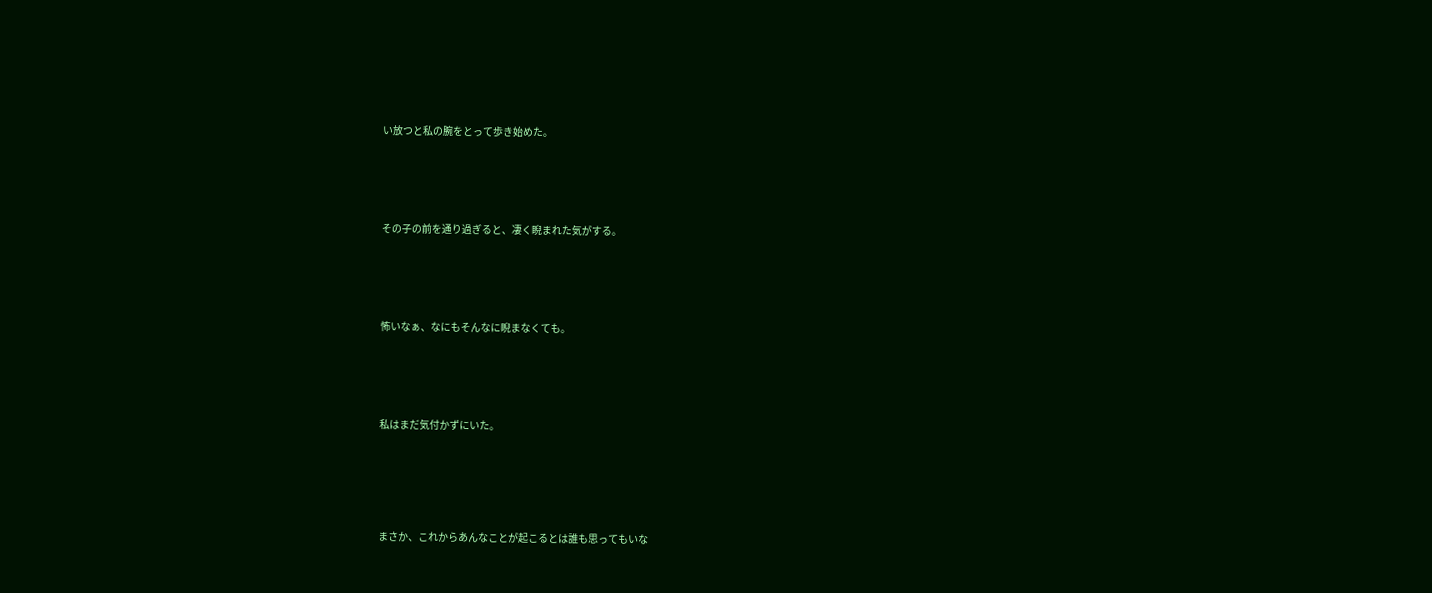い放つと私の腕をとって歩き始めた。






その子の前を通り過ぎると、凄く睨まれた気がする。






怖いなぁ、なにもそんなに睨まなくても。






私はまだ気付かずにいた。







まさか、これからあんなことが起こるとは誰も思ってもいな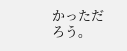かっただろう。